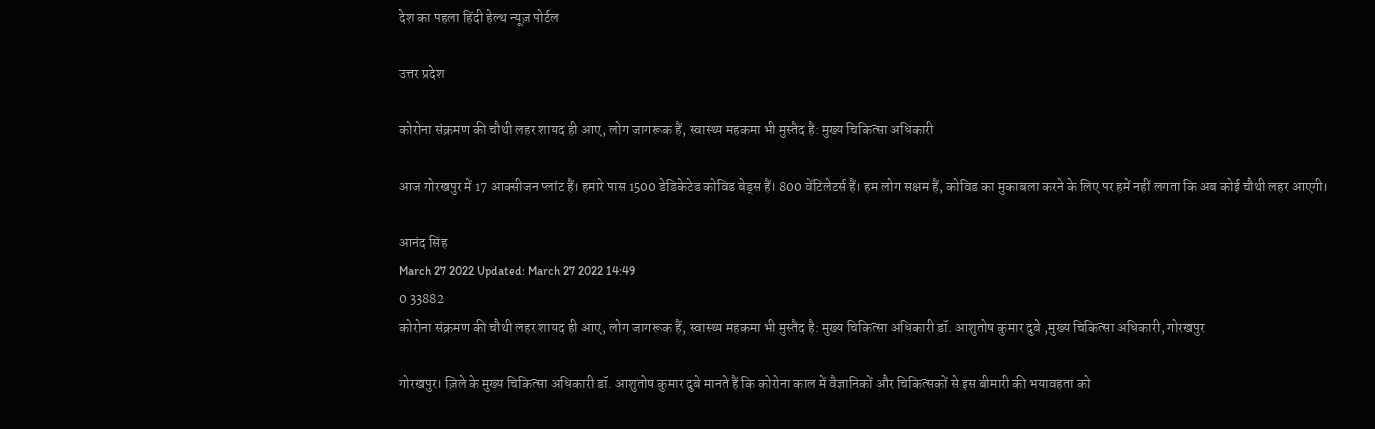देश का पहला हिंदी हेल्थ न्यूज़ पोर्टल

उत्तर प्रदेश

कोरोना संक्रमण की चौथी लहर शायद ही आए, लोग जागरूक हैं, स्वास्थ्य महकमा भी मुस्तैद है: मुख्य चिकित्सा अधिकारी

आज गोरखपुर में 17 आक्सीजन प्लांट हैं। हमारे पास 1500 डेडिकेटेड कोविड बेड्स हैं। 800 वेंटिलेटर्स हैं। हम लोग सक्षम हैं, कोविड का मुकाबला करने के लिए पर हमें नहीं लगता कि अब कोई चौथी लहर आएगी।

आनंद सिंह
March 27 2022 Updated: March 27 2022 14:49
0 33882
कोरोना संक्रमण की चौथी लहर शायद ही आए, लोग जागरूक हैं, स्वास्थ्य महकमा भी मुस्तैद है: मुख्य चिकित्सा अधिकारी डॉ. आशुतोष कुमार दुबे ,मुख्य चिकित्सा अधिकारी, गोरखपुर

गोरखपुर। ज़िले के मुख्य चिकित्सा अधिकारी डॉ. आशुतोष कुमार दुबे मानते हैं कि कोरोना काल में वैज्ञानिकों और चिकित्सकों से इस बीमारी की भयावहता को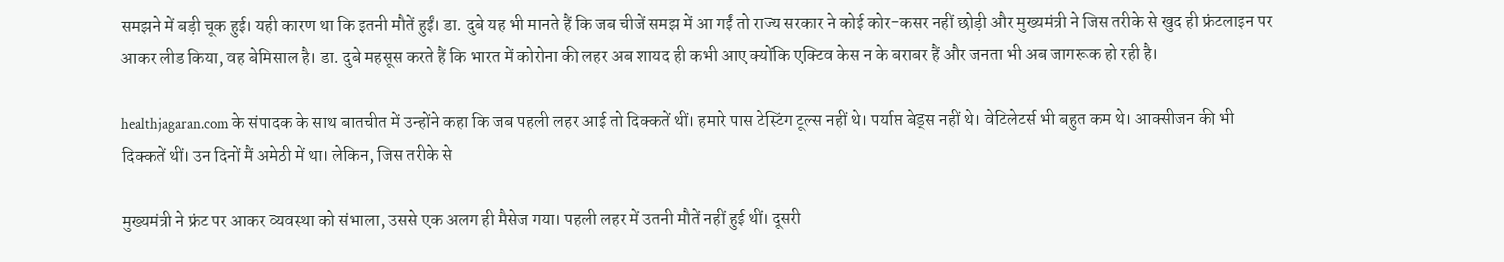समझने में बड़ी चूक हुई। यही कारण था कि इतनी मौतें हुईं। डा. दुबे यह भी मानते हैं कि जब चीजें समझ में आ गईं तो राज्य सरकार ने कोई कोर-कसर नहीं छोड़ी और मुख्यमंत्री ने जिस तरीके से खुद ही फ्रंटलाइन पर आकर लीड किया, वह बेमिसाल है। डा. दुबे महसूस करते हैं कि भारत में कोरोना की लहर अब शायद ही कभी आए क्योंकि एक्टिव केस न के बराबर हैं और जनता भी अब जागरूक हो रही है।

healthjagaran.com के संपादक के साथ बातचीत में उन्होंने कहा कि जब पहली लहर आई तो दिक्कतें थीं। हमारे पास टेस्टिंग टूल्स नहीं थे। पर्याप्त बेड्स नहीं थे। वेटिलेटर्स भी बहुत कम थे। आक्सीजन की भी दिक्कतें थीं। उन दिनों मैं अमेठी में था। लेकिन, जिस तरीके से

मुख्यमंत्री ने फ्रंट पर आकर व्यवस्था को संभाला, उससे एक अलग ही मैसेज गया। पहली लहर में उतनी मौतें नहीं हुई थीं। दूसरी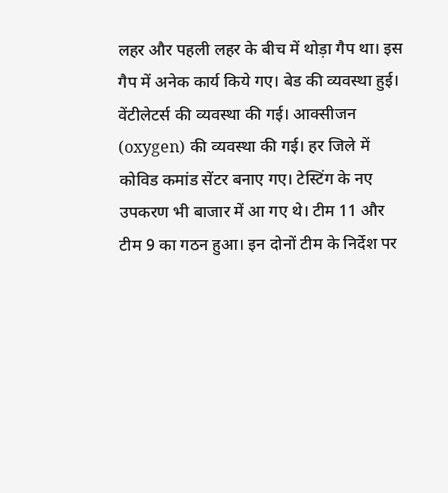लहर और पहली लहर के बीच में थोड़ा गैप था। इस गैप में अनेक कार्य किये गए। बेड की व्यवस्था हुई। वेंटीलेटर्स की व्यवस्था की गई। आक्सीजन (oxygen) की व्यवस्था की गई। हर जिले में कोविड कमांड सेंटर बनाए गए। टेस्टिंग के नए उपकरण भी बाजार में आ गए थे। टीम 11 और टीम 9 का गठन हुआ। इन दोनों टीम के निर्देश पर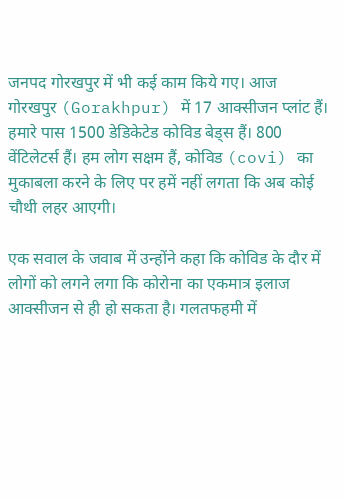जनपद गोरखपुर में भी कई काम किये गए। आज गोरखपुर (Gorakhpur) में 17 आक्सीजन प्लांट हैं। हमारे पास 1500 डेडिकेटेड कोविड बेड्स हैं। 800 वेंटिलेटर्स हैं। हम लोग सक्षम हैं, कोविड (covi) का मुकाबला करने के लिए पर हमें नहीं लगता कि अब कोई चौथी लहर आएगी।

एक सवाल के जवाब में उन्होंने कहा कि कोविड के दौर में लोगों को लगने लगा कि कोरोना का एकमात्र इलाज आक्सीजन से ही हो सकता है। गलतफहमी में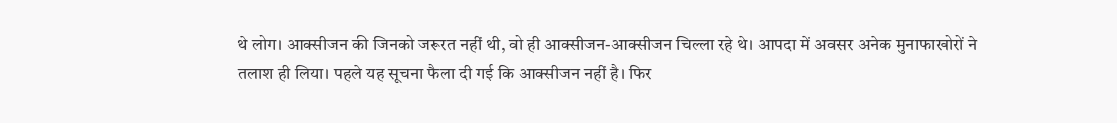थे लोग। आक्सीजन की जिनको जरूरत नहीं थी, वो ही आक्सीजन-आक्सीजन चिल्ला रहे थे। आपदा में अवसर अनेक मुनाफाखोरों ने तलाश ही लिया। पहले यह सूचना फैला दी गई कि आक्सीजन नहीं है। फिर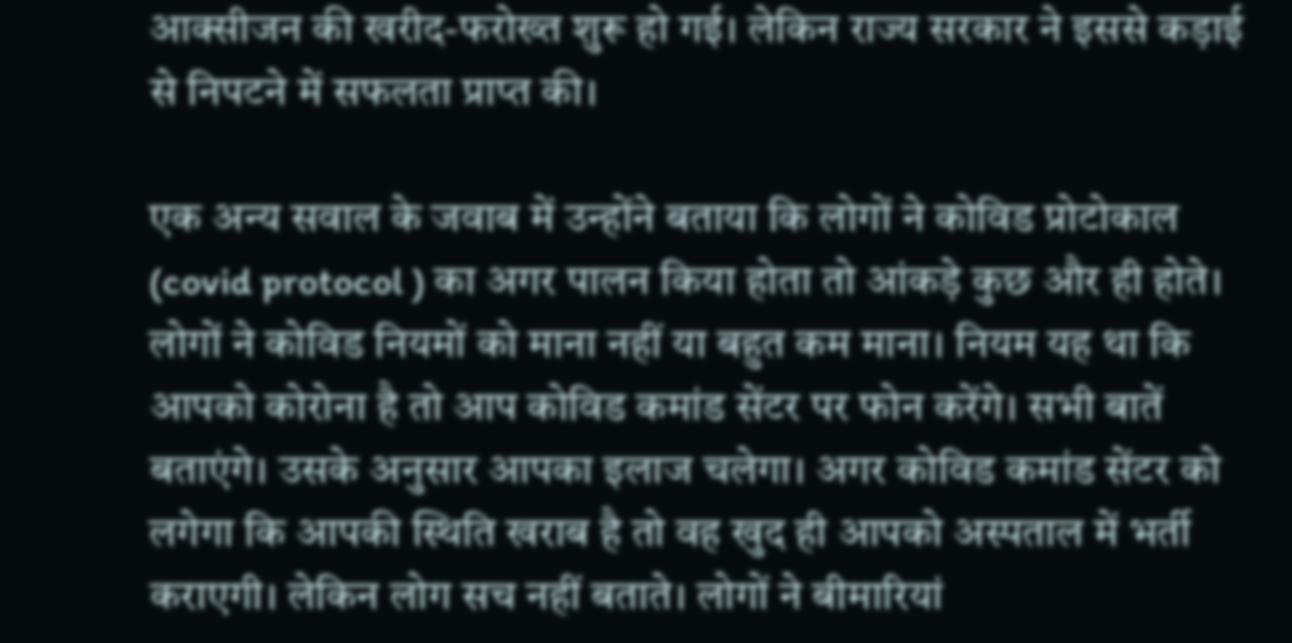आक्सीजन की खरीद-फरोख्त शुरू हो गई। लेकिन राज्य सरकार ने इससे कड़ाई से निपटने में सफलता प्राप्त की।

एक अन्य सवाल के जवाब में उन्होंने बताया कि लोगों ने कोविड प्रोटोकाल (covid protocol ) का अगर पालन किया होता तो आंकड़े कुछ और ही होते। लोगों ने कोविड नियमों को माना नहीं या बहुत कम माना। नियम यह था कि आपको कोरोना है तो आप कोविड कमांड सेंटर पर फोन करेंगे। सभी बातें बताएंगे। उसके अनुसार आपका इलाज चलेगा। अगर कोविड कमांड सेंटर को लगेगा कि आपकी स्थिति खराब है तो वह खुद ही आपको अस्पताल में भर्ती कराएगी। लेकिन लोग सच नहीं बताते। लोगों ने बीमारियां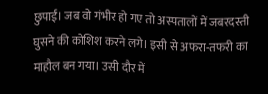छुपाईं। जब वो गंभीर हो गए तो अस्पतालों में जबरदस्ती घुसने की कोशिश करने लगे। इसी से अफरा-तफरी का माहौल बन गया। उसी दौर में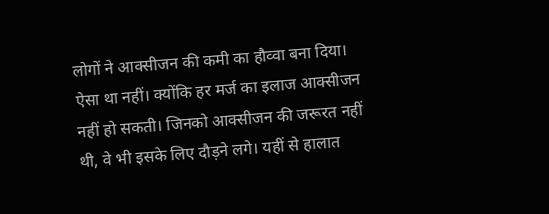लोगों ने आक्सीजन की कमी का हौव्वा बना दिया। ऐसा था नहीं। क्योंकि हर मर्ज का इलाज आक्सीजन नहीं हो सकती। जिनको आक्सीजन की जरूरत नहीं थी, वे भी इसके लिए दौड़ने लगे। यहीं से हालात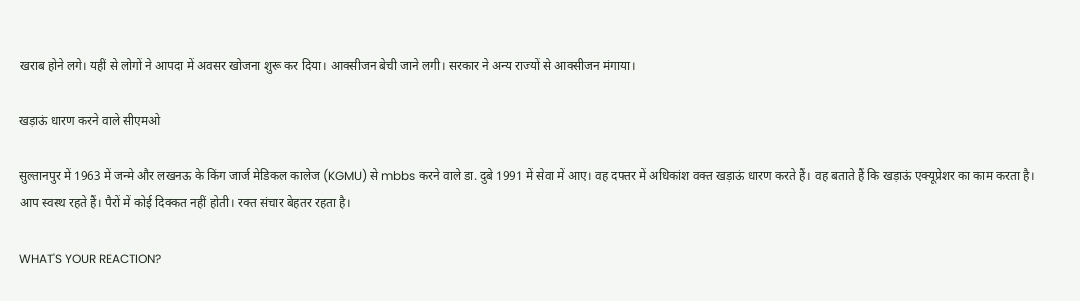खराब होने लगे। यहीं से लोगों ने आपदा में अवसर खोजना शुरू कर दिया। आक्सीजन बेची जाने लगी। सरकार ने अन्य राज्यों से आक्सीजन मंगाया।

खड़ाऊं धारण करने वाले सीएमओ

सुल्तानपुर में 1963 में जन्मे और लखनऊ के किंग जार्ज मेडिकल कालेज (KGMU) से mbbs करने वाले डा. दुबे 1991 में सेवा में आए। वह दफ्तर में अधिकांश वक्त खड़ाऊं धारण करते हैं। वह बताते हैं कि खड़ाऊं एक्यूप्रेशर का काम करता है। आप स्वस्थ रहते हैं। पैरों में कोई दिक्कत नहीं होती। रक्त संचार बेहतर रहता है।

WHAT'S YOUR REACTION?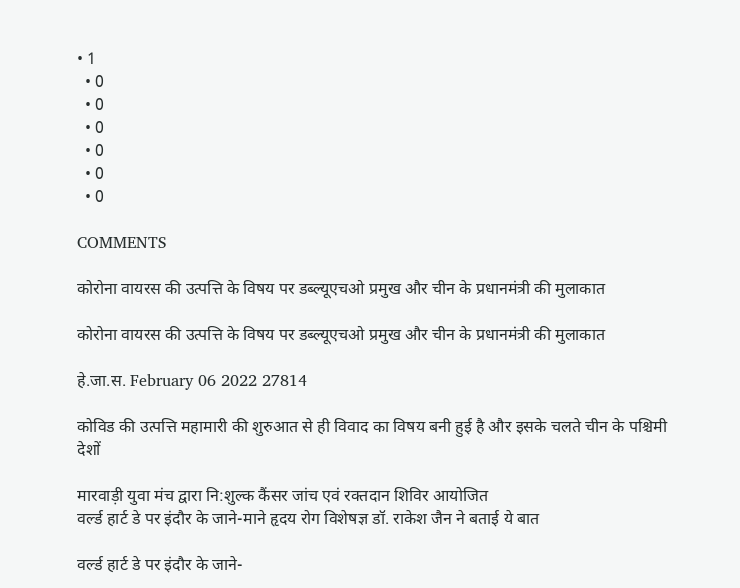• 1
  • 0
  • 0
  • 0
  • 0
  • 0
  • 0

COMMENTS

कोरोना वायरस की उत्पत्ति के विषय पर डब्ल्यूएचओ प्रमुख और चीन के प्रधानमंत्री की मुलाकात

कोरोना वायरस की उत्पत्ति के विषय पर डब्ल्यूएचओ प्रमुख और चीन के प्रधानमंत्री की मुलाकात

हे.जा.स. February 06 2022 27814

कोविड की उत्पत्ति महामारी की शुरुआत से ही विवाद का विषय बनी हुई है और इसके चलते चीन के पश्चिमी देशों

मारवाड़ी युवा मंच द्वारा नि:शुल्क कैंसर जांच एवं रक्तदान शिविर आयोजित
वर्ल्ड हार्ट डे पर इंदौर के जाने-माने हृदय रोग विशेषज्ञ डॉ. राकेश जैन ने बताई ये बात

वर्ल्ड हार्ट डे पर इंदौर के जाने-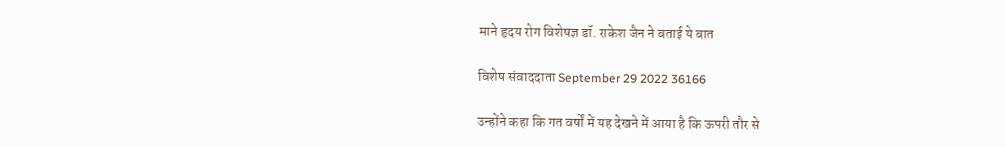माने हृदय रोग विशेषज्ञ डॉ. राकेश जैन ने बताई ये बात

विशेष संवाददाता September 29 2022 36166

उन्होंने कहा कि गत वर्षों में यह देखने में आया है कि ऊपरी तौर से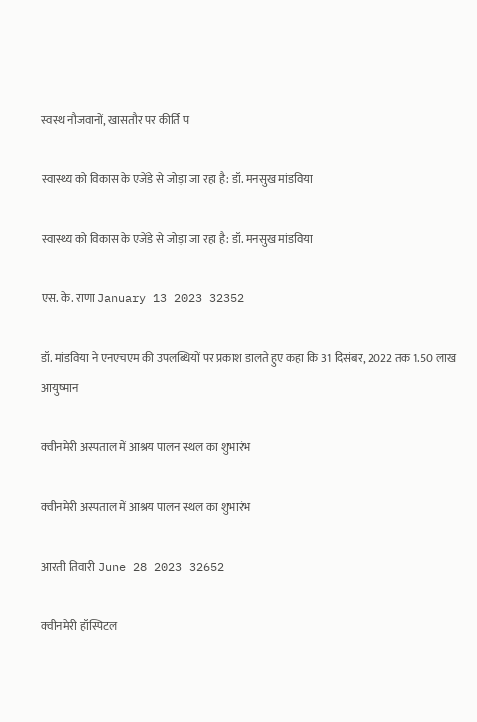स्वस्थ नौजवानों, खासतौर पर कीर्ति प

स्वास्थ्य को विकास के एजेंडे से जोड़ा जा रहा है: डॉ. मनसुख मांडविया

स्वास्थ्य को विकास के एजेंडे से जोड़ा जा रहा है: डॉ. मनसुख मांडविया

एस. के. राणा January 13 2023 32352

डॉ. मांडविया ने एनएचएम की उपलब्धियों पर प्रकाश डालते हुए कहा कि 31 दिसंबर, 2022 तक 1.50 लाख आयुष्मान

क्वीनमेरी अस्पताल में आश्रय पालन स्थल का शुभारंभ

क्वीनमेरी अस्पताल में आश्रय पालन स्थल का शुभारंभ

आरती तिवारी June 28 2023 32652

क्वीनमेरी हॉस्पिटल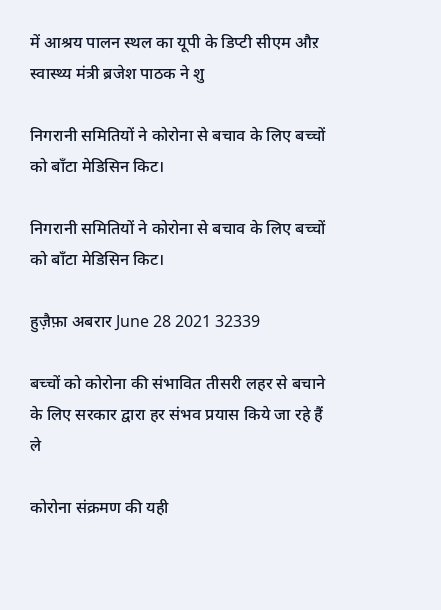में आश्रय पालन स्थल का यूपी के डिप्टी सीएम औऱ स्वास्थ्य मंत्री ब्रजेश पाठक ने शु

निगरानी समितियों ने कोरोना से बचाव के लिए बच्चों को बाँटा मेडिसिन किट।

निगरानी समितियों ने कोरोना से बचाव के लिए बच्चों को बाँटा मेडिसिन किट।

हुज़ैफ़ा अबरार June 28 2021 32339

बच्चों को कोरोना की संभावित तीसरी लहर से बचाने के लिए सरकार द्वारा हर संभव प्रयास किये जा रहे हैं ले

कोरोना संक्रमण की यही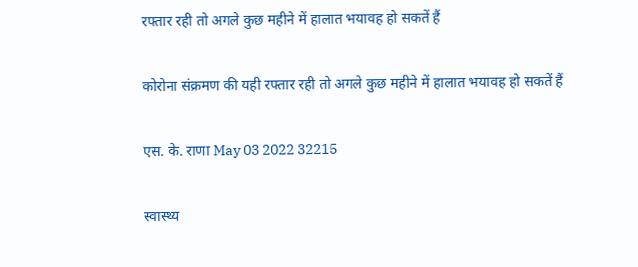रफ्तार रही तो अगले कुछ महीने में हालात भयावह हो सकतें हैं

कोरोना संक्रमण की यही रफ्तार रही तो अगले कुछ महीने में हालात भयावह हो सकतें हैं

एस. के. राणा May 03 2022 32215

स्वास्थ्य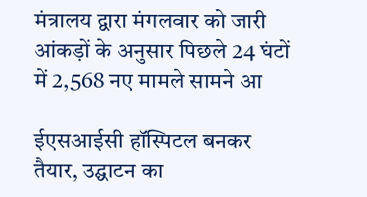मंत्रालय द्वारा मंगलवार को जारी आंकड़ों के अनुसार पिछले 24 घंटों में 2,568 नए मामले सामने आ

ईएसआईसी हॉस्पिटल बनकर तैयार, उद्घाटन का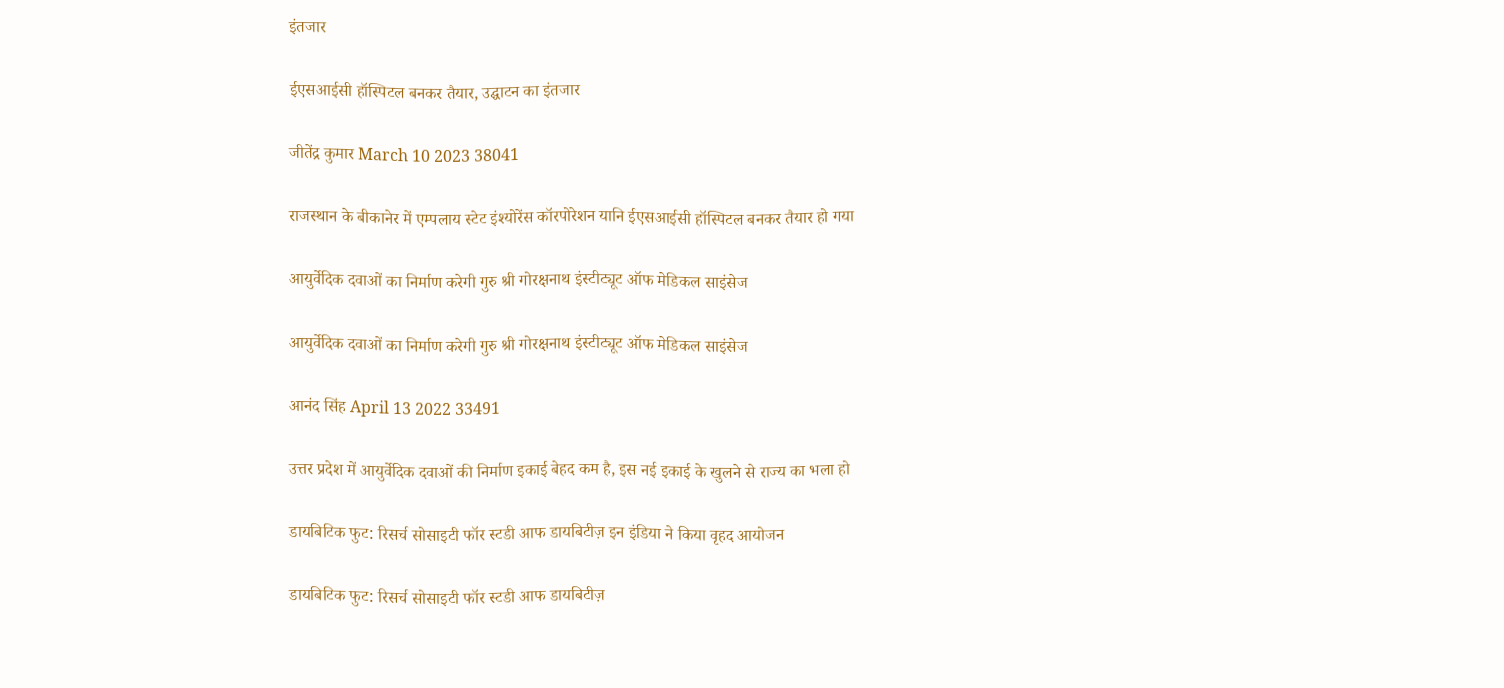इंतजार

ईएसआईसी हॉस्पिटल बनकर तैयार, उद्घाटन का इंतजार

जीतेंद्र कुमार March 10 2023 38041

राजस्थान के बीकानेर में एम्पलाय स्टेट इंश्योरेंस कॉरपोरेशन यानि ईएसआईसी हॉस्पिटल बनकर तैयार हो गया

आयुर्वेदिक दवाओं का निर्माण करेगी गुरु श्री गोरक्षनाथ इंस्टीट्यूट ऑफ मेडिकल साइंसेज

आयुर्वेदिक दवाओं का निर्माण करेगी गुरु श्री गोरक्षनाथ इंस्टीट्यूट ऑफ मेडिकल साइंसेज

आनंद सिंह April 13 2022 33491

उत्तर प्रदेश में आयुर्वेदिक दवाओं की निर्माण इकाई बेहद कम है, इस नई इकाई के खुलने से राज्य का भला हो

डायबिटिक फुट: रिसर्च सोसाइटी फॉर स्टडी आफ डायबिटीज़ इन इंडिया ने किया वृहद आयोजन

डायबिटिक फुट: रिसर्च सोसाइटी फॉर स्टडी आफ डायबिटीज़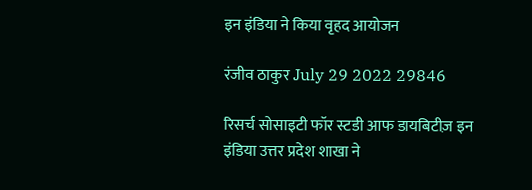इन इंडिया ने किया वृहद आयोजन

रंजीव ठाकुर July 29 2022 29846

रिसर्च सोसाइटी फॉर स्टडी आफ डायबिटीज़ इन इंडिया उत्तर प्रदेश शाखा ने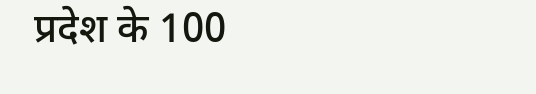प्रदेश के 100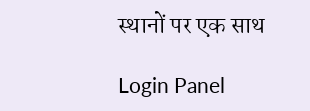स्थानों पर एक साथ

Login Panel